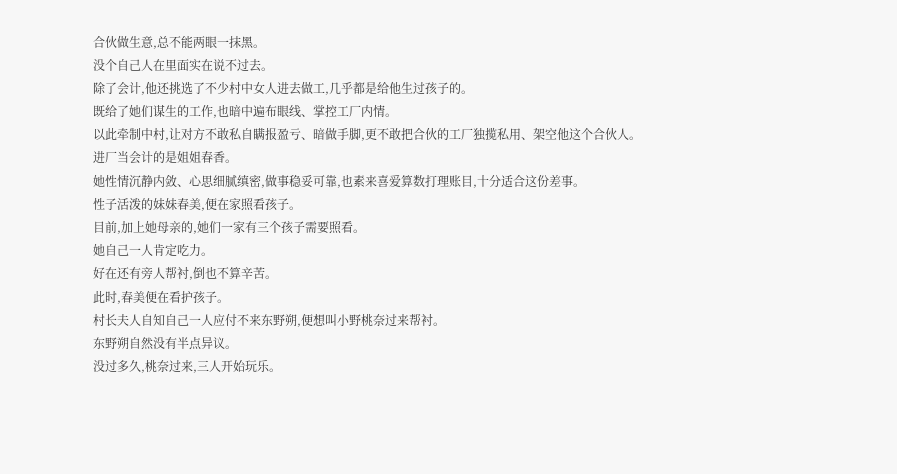合伙做生意,总不能两眼一抹黑。
没个自己人在里面实在说不过去。
除了会计,他还挑选了不少村中女人进去做工,几乎都是给他生过孩子的。
既给了她们谋生的工作,也暗中遍布眼线、掌控工厂内情。
以此牵制中村,让对方不敢私自瞒报盈亏、暗做手脚,更不敢把合伙的工厂独揽私用、架空他这个合伙人。
进厂当会计的是姐姐春香。
她性情沉静内敛、心思细腻缜密,做事稳妥可靠,也素来喜爱算数打理账目,十分适合这份差事。
性子活泼的妹妹春美,便在家照看孩子。
目前,加上她母亲的,她们一家有三个孩子需要照看。
她自己一人肯定吃力。
好在还有旁人帮衬,倒也不算辛苦。
此时,春美便在看护孩子。
村长夫人自知自己一人应付不来东野朔,便想叫小野桃奈过来帮衬。
东野朔自然没有半点异议。
没过多久,桃奈过来,三人开始玩乐。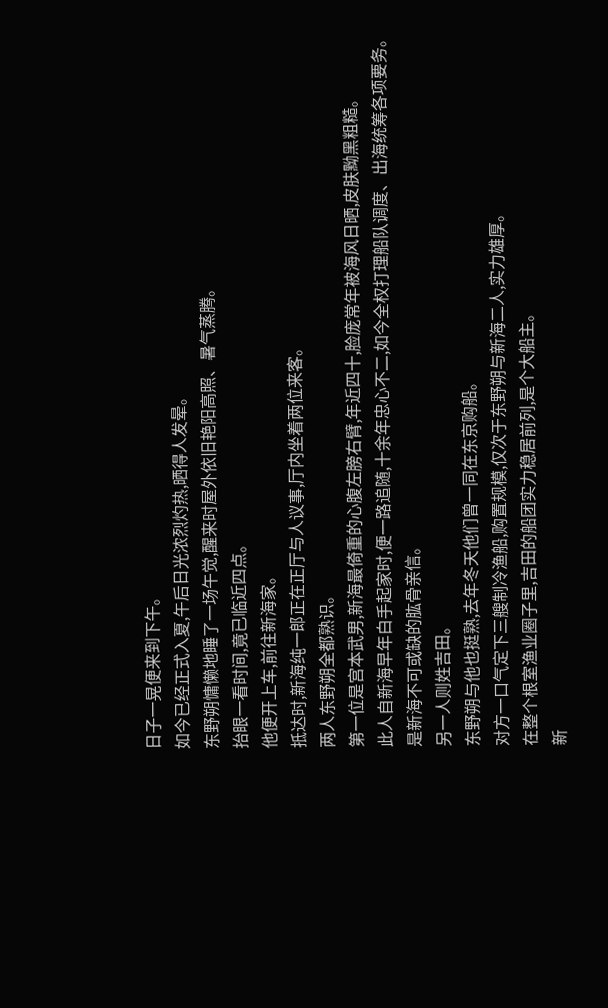日子一晃便来到下午。
如今已经正式入夏,午后日光浓烈灼热,晒得人发晕。
东野朔慵懒地睡了一场午觉,醒来时屋外依旧艳阳高照、暑气蒸腾。
抬眼一看时间,竟已临近四点。
他便开上车,前往新海家。
抵达时,新海纯一郎正在正厅与人议事,厅内坐着两位来客。
两人东野朔全都熟识。
第一位是宫本武男,新海最倚重的心腹左膀右臂,年近四十,脸庞常年被海风日晒,皮肤黝黑粗糙。
此人自新海早年白手起家时,便一路追随,十余年忠心不二,如今全权打理船队调度、出海统筹各项要务。
是新海不可或缺的肱骨亲信。
另一人则姓吉田。
东野朔与他也挺熟,去年冬天他们曾一同在东京购船。
对方一口气定下三艘制冷渔船,购置规模,仅次于东野朔与新海二人,实力雄厚。
在整个根室渔业圈子里,吉田的船团实力稳居前列,是个大船主。
新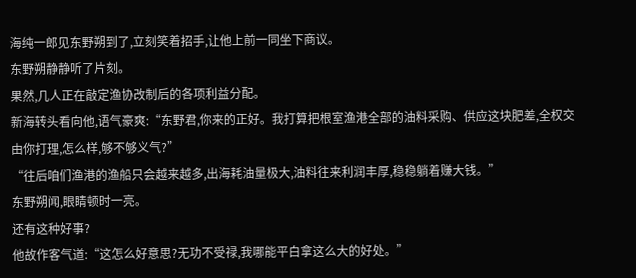海纯一郎见东野朔到了,立刻笑着招手,让他上前一同坐下商议。
东野朔静静听了片刻。
果然,几人正在敲定渔协改制后的各项利益分配。
新海转头看向他,语气豪爽:“东野君,你来的正好。我打算把根室渔港全部的油料采购、供应这块肥差,全权交由你打理,怎么样,够不够义气?”
“往后咱们渔港的渔船只会越来越多,出海耗油量极大,油料往来利润丰厚,稳稳躺着赚大钱。”
东野朔闻,眼睛顿时一亮。
还有这种好事?
他故作客气道:“这怎么好意思?无功不受禄,我哪能平白拿这么大的好处。”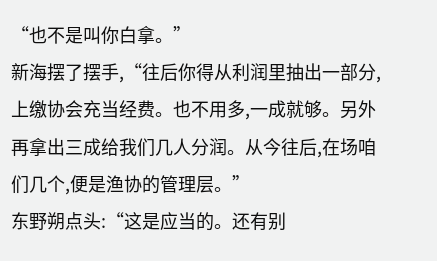“也不是叫你白拿。”
新海摆了摆手,“往后你得从利润里抽出一部分,上缴协会充当经费。也不用多,一成就够。另外再拿出三成给我们几人分润。从今往后,在场咱们几个,便是渔协的管理层。”
东野朔点头:“这是应当的。还有别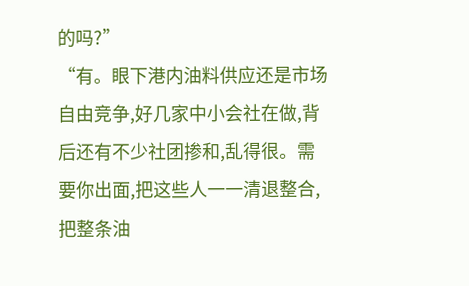的吗?”
“有。眼下港内油料供应还是市场自由竞争,好几家中小会社在做,背后还有不少社团掺和,乱得很。需要你出面,把这些人一一清退整合,把整条油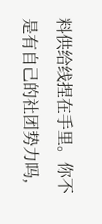料供给线捏在手里。你不是有自己的社团势力吗,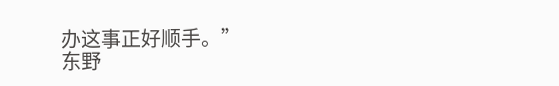办这事正好顺手。”
东野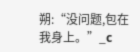朔:“没问题,包在我身上。”_c